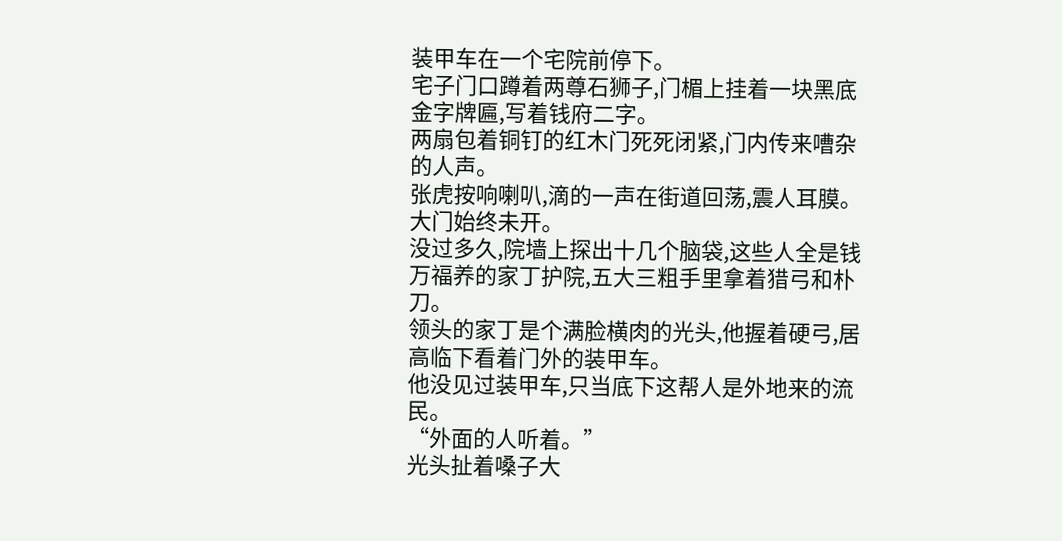装甲车在一个宅院前停下。
宅子门口蹲着两尊石狮子,门楣上挂着一块黑底金字牌匾,写着钱府二字。
两扇包着铜钉的红木门死死闭紧,门内传来嘈杂的人声。
张虎按响喇叭,滴的一声在街道回荡,震人耳膜。
大门始终未开。
没过多久,院墙上探出十几个脑袋,这些人全是钱万福养的家丁护院,五大三粗手里拿着猎弓和朴刀。
领头的家丁是个满脸横肉的光头,他握着硬弓,居高临下看着门外的装甲车。
他没见过装甲车,只当底下这帮人是外地来的流民。
“外面的人听着。”
光头扯着嗓子大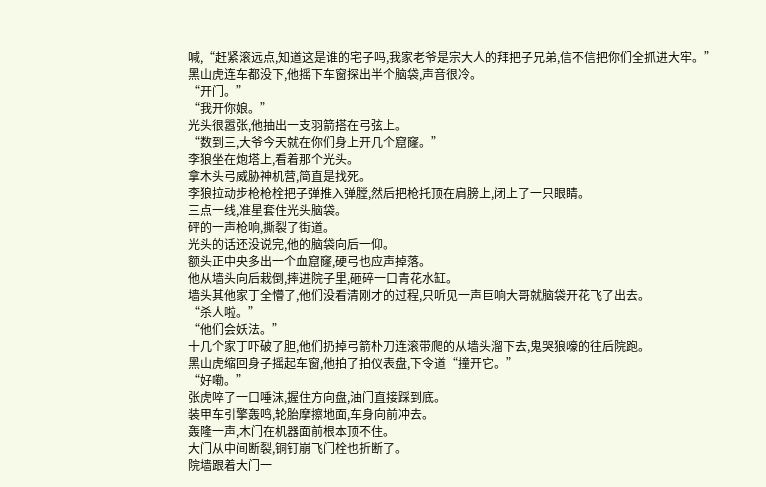喊,“赶紧滚远点,知道这是谁的宅子吗,我家老爷是宗大人的拜把子兄弟,信不信把你们全抓进大牢。”
黑山虎连车都没下,他摇下车窗探出半个脑袋,声音很冷。
“开门。”
“我开你娘。”
光头很嚣张,他抽出一支羽箭搭在弓弦上。
“数到三,大爷今天就在你们身上开几个窟窿。”
李狼坐在炮塔上,看着那个光头。
拿木头弓威胁神机营,简直是找死。
李狼拉动步枪枪栓把子弹推入弹膛,然后把枪托顶在肩膀上,闭上了一只眼睛。
三点一线,准星套住光头脑袋。
砰的一声枪响,撕裂了街道。
光头的话还没说完,他的脑袋向后一仰。
额头正中央多出一个血窟窿,硬弓也应声掉落。
他从墙头向后栽倒,摔进院子里,砸碎一口青花水缸。
墙头其他家丁全懵了,他们没看清刚才的过程,只听见一声巨响大哥就脑袋开花飞了出去。
“杀人啦。”
“他们会妖法。”
十几个家丁吓破了胆,他们扔掉弓箭朴刀连滚带爬的从墙头溜下去,鬼哭狼嚎的往后院跑。
黑山虎缩回身子摇起车窗,他拍了拍仪表盘,下令道“撞开它。”
“好嘞。”
张虎啐了一口唾沫,握住方向盘,油门直接踩到底。
装甲车引擎轰鸣,轮胎摩擦地面,车身向前冲去。
轰隆一声,木门在机器面前根本顶不住。
大门从中间断裂,铜钉崩飞门栓也折断了。
院墙跟着大门一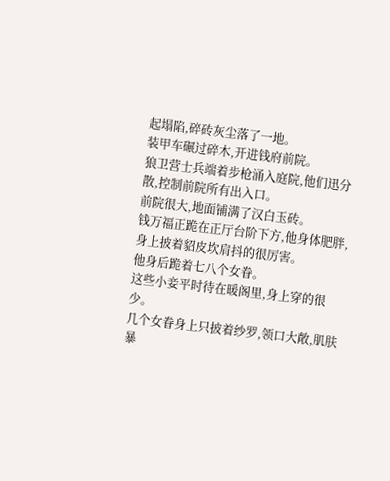起塌陷,碎砖灰尘落了一地。
装甲车碾过碎木,开进钱府前院。
狼卫营士兵端着步枪涌入庭院,他们迅分散,控制前院所有出入口。
前院很大,地面铺满了汉白玉砖。
钱万福正跪在正厅台阶下方,他身体肥胖,身上披着貂皮坎肩抖的很厉害。
他身后跪着七八个女眷。
这些小妾平时待在暖阁里,身上穿的很少。
几个女眷身上只披着纱罗,领口大敞,肌肤暴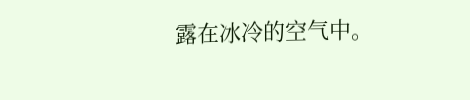露在冰冷的空气中。